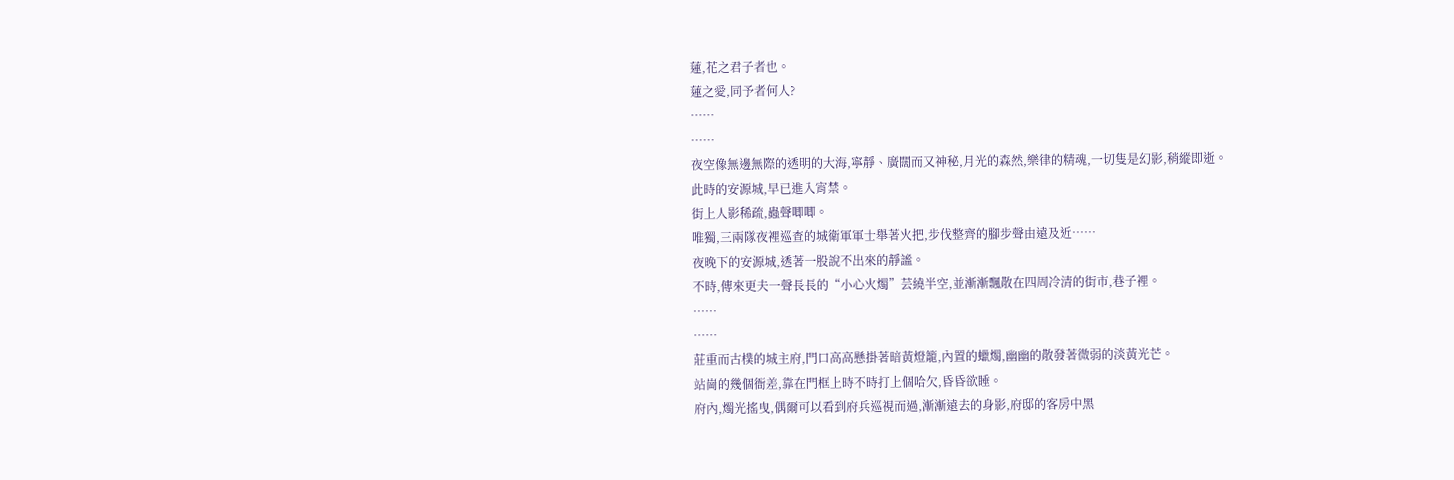蓮,花之君子者也。
蓮之愛,同予者何人?
……
……
夜空像無邊無際的透明的大海,寧靜、廣闊而又神秘,月光的森然,樂律的精魂,一切隻是幻影,稍縱即逝。
此時的安源城,早已進入宵禁。
街上人影稀疏,蟲聲唧唧。
唯獨,三兩隊夜裡巡查的城衛軍軍士舉著火把,步伐整齊的腳步聲由遠及近……
夜晚下的安源城,透著一股說不出來的靜謐。
不時,傳來更夫一聲長長的“小心火燭”芸繞半空,並漸漸飄散在四周冷清的街市,巷子裡。
……
……
莊重而古樸的城主府,門口高高懸掛著暗黃燈籠,內置的蠟燭,幽幽的散發著微弱的淡黃光芒。
站崗的幾個衙差,靠在門框上時不時打上個哈欠,昏昏欲睡。
府內,燭光搖曳,偶爾可以看到府兵巡視而過,漸漸遠去的身影,府邸的客房中黑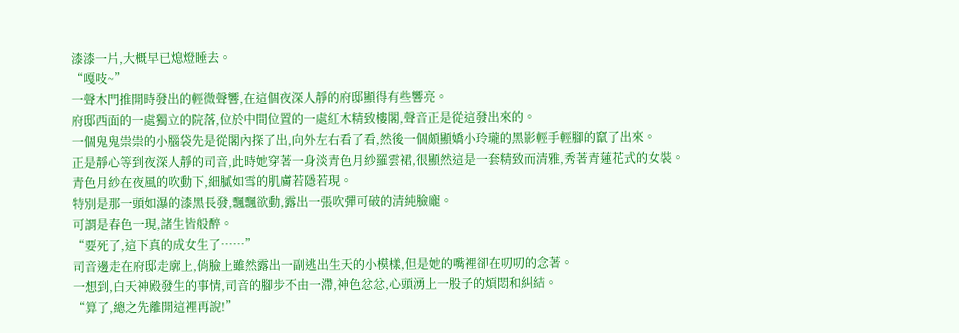漆漆一片,大概早已熄燈睡去。
“嘎吱~”
一聲木門推開時發出的輕微聲響,在這個夜深人靜的府邸顯得有些響亮。
府邸西面的一處獨立的院落,位於中間位置的一處紅木精致樓閣,聲音正是從這發出來的。
一個鬼鬼祟祟的小腦袋先是從閣內探了出,向外左右看了看,然後一個頗顯嬌小玲瓏的黑影輕手輕腳的竄了出來。
正是靜心等到夜深人靜的司音,此時她穿著一身淡青色月紗羅雲裙,很顯然這是一套精致而清雅,秀著青蓮花式的女裝。
青色月紗在夜風的吹動下,細膩如雪的肌膚若隱若現。
特別是那一頭如瀑的漆黑長發,飄飄欲動,露出一張吹彈可破的清純臉龐。
可謂是春色一現,諸生皆般醉。
“要死了,這下真的成女生了……”
司音邊走在府邸走廓上,俏臉上雖然露出一副逃出生天的小模樣,但是她的嘴裡卻在叨叨的念著。
一想到,白天神殿發生的事情,司音的腳步不由一滯,神色忿忿,心頭湧上一股子的煩悶和糾結。
“算了,總之先離開這裡再說!”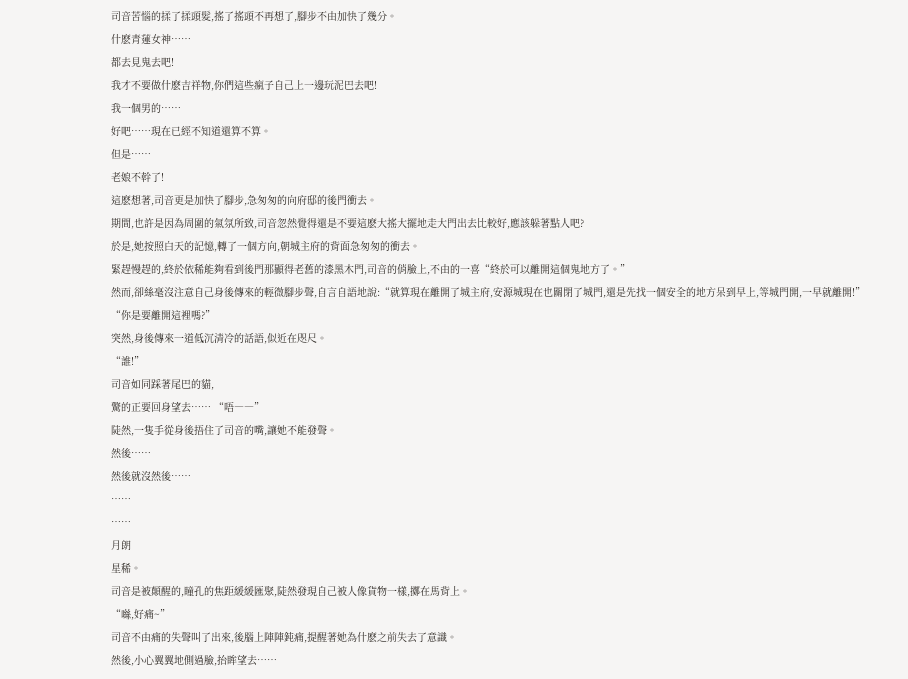司音苦惱的揉了揉頭髮,搖了搖頭不再想了,腳步不由加快了幾分。
什麽青蓮女神……
都去見鬼去吧!
我才不要做什麽吉祥物,你們這些瘋子自己上一邊玩泥巴去吧!
我一個男的……
好吧……現在已經不知道還算不算。
但是……
老娘不幹了!
這麽想著,司音更是加快了腳步,急匆匆的向府邸的後門衝去。
期間,也許是因為周圍的氣氛所致,司音忽然覺得還是不要這麽大搖大擺地走大門出去比較好,應該躲著點人吧?
於是,她按照白天的記憶,轉了一個方向,朝城主府的背面急匆匆的衝去。
緊趕慢趕的,終於依稀能夠看到後門那顯得老舊的漆黑木門,司音的俏臉上,不由的一喜“終於可以離開這個鬼地方了。”
然而,卻絲毫沒注意自己身後傳來的輕微腳步聲,自言自語地說:“就算現在離開了城主府,安源城現在也關閉了城門,還是先找一個安全的地方呆到早上,等城門開,一早就離開!”
“你是要離開這裡嗎?”
突然,身後傳來一道低沉清冷的話語,似近在咫尺。
“誰!”
司音如同踩著尾巴的貓,
驚的正要回身望去…… “唔――”
陡然,一隻手從身後捂住了司音的嘴,讓她不能發聲。
然後……
然後就沒然後……
……
……
月朗
星稀。
司音是被顛醒的,瞳孔的焦距緩緩匯聚,陡然發現自己被人像貨物一樣,擲在馬背上。
“噝,好痛~”
司音不由痛的失聲叫了出來,後腦上陣陣鈍痛,提醒著她為什麽之前失去了意識。
然後,小心翼翼地側過臉,抬眸望去……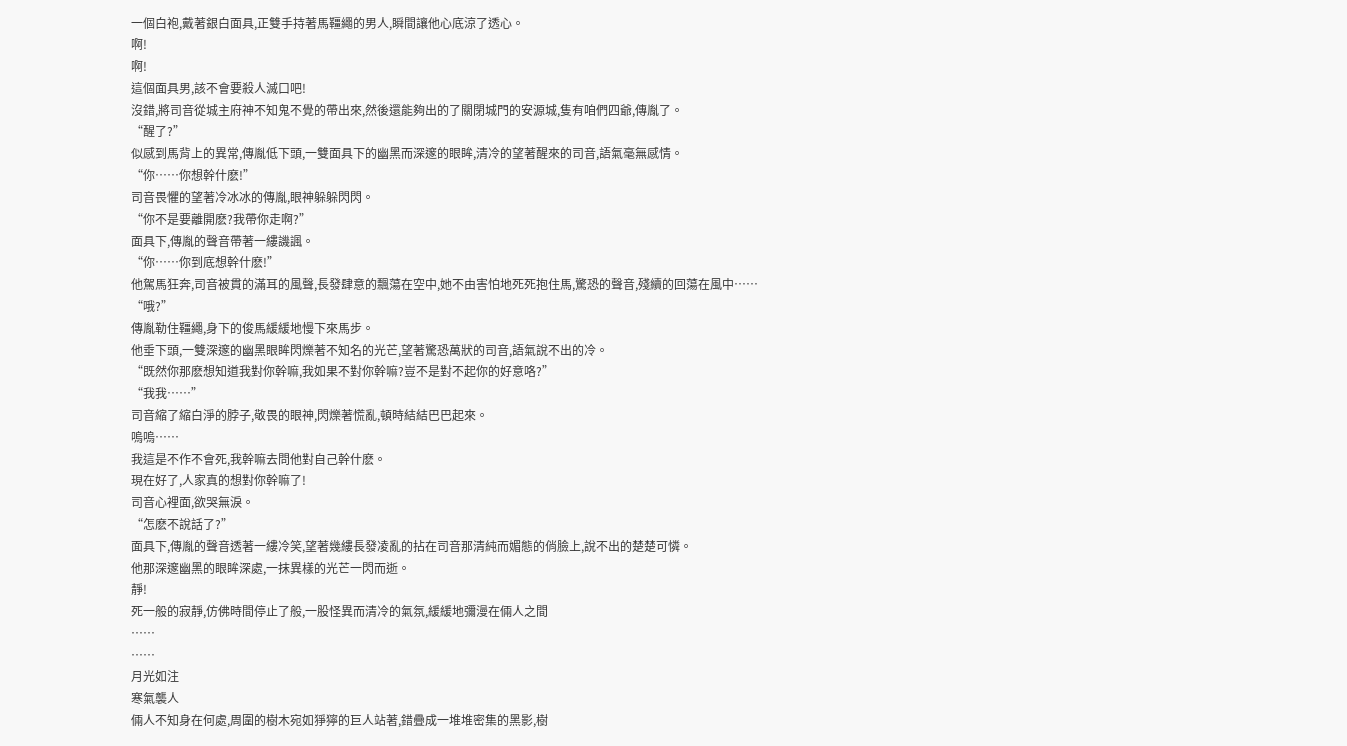一個白袍,戴著銀白面具,正雙手持著馬韁繩的男人,瞬間讓他心底涼了透心。
啊!
啊!
這個面具男,該不會要殺人滅口吧!
沒錯,將司音從城主府神不知鬼不覺的帶出來,然後還能夠出的了關閉城門的安源城,隻有咱們四爺,傳胤了。
“醒了?”
似感到馬背上的異常,傳胤低下頭,一雙面具下的幽黑而深邃的眼眸,清冷的望著醒來的司音,語氣毫無感情。
“你……你想幹什麽!”
司音畏懼的望著冷冰冰的傳胤,眼神躲躲閃閃。
“你不是要離開麽?我帶你走啊?”
面具下,傳胤的聲音帶著一縷譏諷。
“你……你到底想幹什麽!”
他駕馬狂奔,司音被貫的滿耳的風聲,長發肆意的飄蕩在空中,她不由害怕地死死抱住馬,驚恐的聲音,殘續的回蕩在風中……
“哦?”
傳胤勒住韁繩,身下的俊馬緩緩地慢下來馬步。
他垂下頭,一雙深邃的幽黑眼眸閃爍著不知名的光芒,望著驚恐萬狀的司音,語氣說不出的冷。
“既然你那麽想知道我對你幹嘛,我如果不對你幹嘛?豈不是對不起你的好意咯?”
“我我……”
司音縮了縮白淨的脖子,敬畏的眼神,閃爍著慌亂,頓時結結巴巴起來。
嗚嗚……
我這是不作不會死,我幹嘛去問他對自己幹什麽。
現在好了,人家真的想對你幹嘛了!
司音心裡面,欲哭無淚。
“怎麽不說話了?”
面具下,傳胤的聲音透著一縷冷笑,望著幾縷長發凌亂的拈在司音那清純而媚態的俏臉上,說不出的楚楚可憐。
他那深邃幽黑的眼眸深處,一抹異樣的光芒一閃而逝。
靜!
死一般的寂靜,仿佛時間停止了般,一股怪異而清冷的氣氛,緩緩地彌漫在倆人之間
……
……
月光如注
寒氣襲人
倆人不知身在何處,周圍的樹木宛如猙獰的巨人站著,錯疊成一堆堆密集的黑影,樹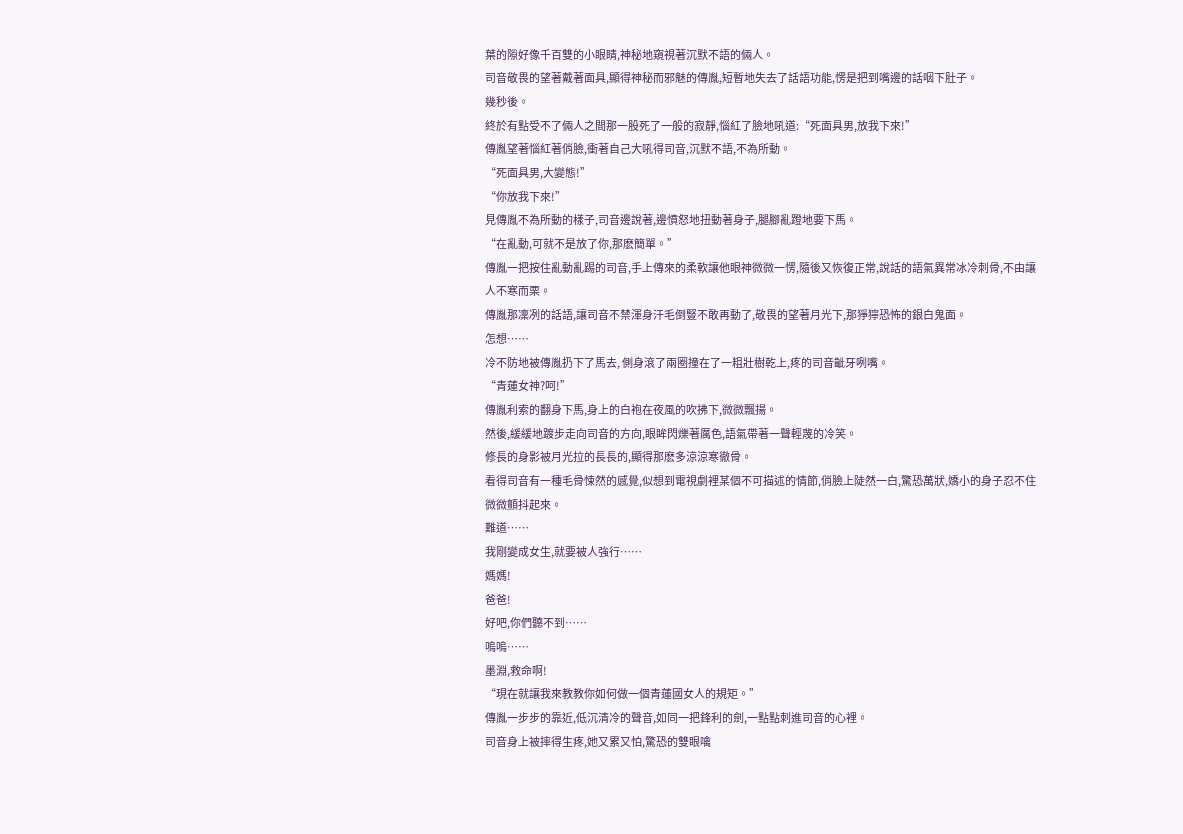葉的隙好像千百雙的小眼睛,神秘地窺視著沉默不語的倆人。
司音敬畏的望著戴著面具,顯得神秘而邪魅的傳胤,短暫地失去了話語功能,愣是把到嘴邊的話咽下肚子。
幾秒後。
終於有點受不了倆人之間那一股死了一般的寂靜,惱紅了臉地吼道:“死面具男,放我下來!”
傳胤望著惱紅著俏臉,衝著自己大吼得司音,沉默不語,不為所動。
“死面具男,大變態!”
“你放我下來!”
見傳胤不為所動的樣子,司音邊說著,邊憤怒地扭動著身子,腿腳亂蹬地要下馬。
“在亂動,可就不是放了你,那麽簡單。”
傳胤一把按住亂動亂踢的司音,手上傳來的柔軟讓他眼神微微一愣,隨後又恢復正常,說話的語氣異常冰冷刺骨,不由讓人不寒而栗。
傳胤那凜冽的話語,讓司音不禁渾身汗毛倒豎不敢再動了,敬畏的望著月光下,那猙獰恐怖的銀白鬼面。
怎想……
冷不防地被傳胤扔下了馬去, 側身滾了兩圈撞在了一粗壯樹乾上,疼的司音齜牙咧嘴。
“青蓮女神?呵!”
傳胤利索的翻身下馬,身上的白袍在夜風的吹拂下,微微飄揚。
然後,緩緩地踱步走向司音的方向,眼眸閃爍著厲色,語氣帶著一聲輕蔑的冷笑。
修長的身影被月光拉的長長的,顯得那麽多涼涼寒徹骨。
看得司音有一種毛骨悚然的感覺,似想到電視劇裡某個不可描述的情節,俏臉上陡然一白,驚恐萬狀,嬌小的身子忍不住微微顫抖起來。
難道……
我剛變成女生,就要被人強行……
媽媽!
爸爸!
好吧,你們聽不到……
嗚嗚……
墨淵,救命啊!
“現在就讓我來教教你如何做一個青蓮國女人的規矩。”
傳胤一步步的靠近,低沉清冷的聲音,如同一把鋒利的劍,一點點刺進司音的心裡。
司音身上被摔得生疼,她又累又怕,驚恐的雙眼噙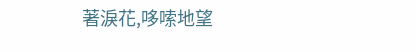著淚花,哆嗦地望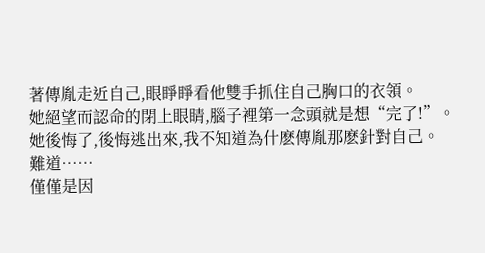著傳胤走近自己,眼睜睜看他雙手抓住自己胸口的衣領。
她絕望而認命的閉上眼睛,腦子裡第一念頭就是想“完了!”。
她後悔了,後悔逃出來,我不知道為什麽傳胤那麽針對自己。
難道……
僅僅是因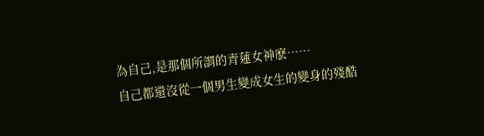為自己,是那個所謂的青蓮女神麽……
自己都還沒從一個男生變成女生的變身的殘酷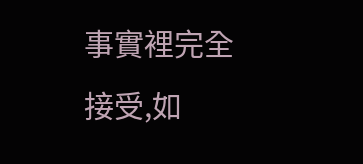事實裡完全接受,如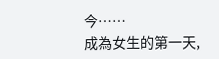今……
成為女生的第一天,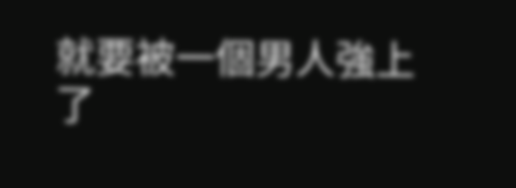就要被一個男人強上了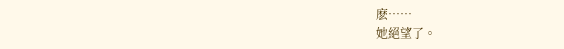麽……
她絕望了。